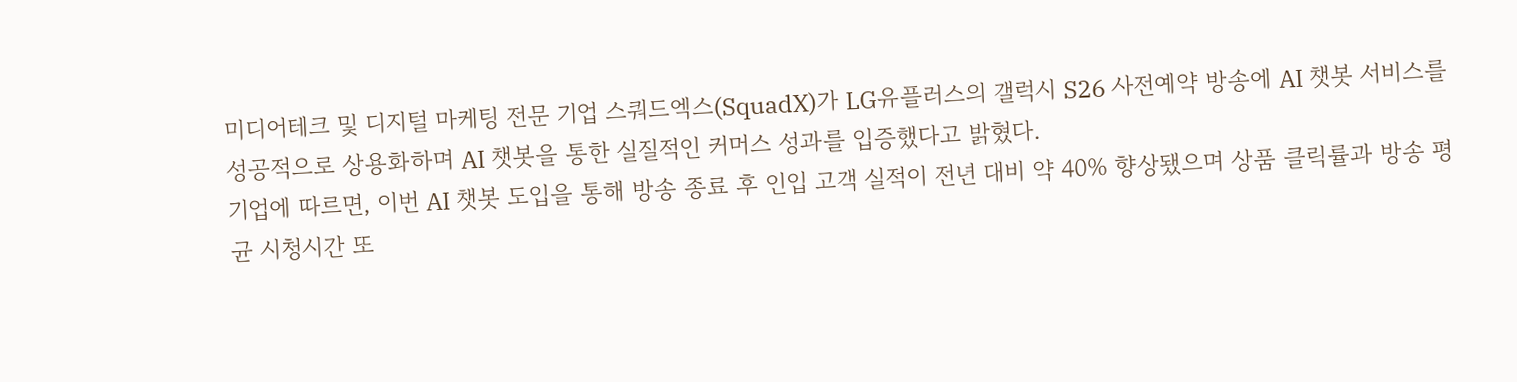미디어테크 및 디지털 마케팅 전문 기업 스쿼드엑스(SquadX)가 LG유플러스의 갤럭시 S26 사전예약 방송에 AI 챗봇 서비스를 성공적으로 상용화하며 AI 챗봇을 통한 실질적인 커머스 성과를 입증했다고 밝혔다.
기업에 따르면, 이번 AI 챗봇 도입을 통해 방송 종료 후 인입 고객 실적이 전년 대비 약 40% 향상됐으며 상품 클릭률과 방송 평균 시청시간 또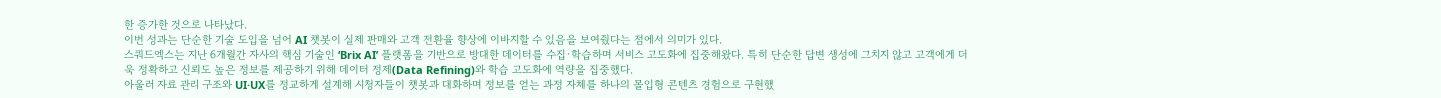한 증가한 것으로 나타났다.
이번 성과는 단순한 기술 도입을 넘어 AI 챗봇이 실제 판매와 고객 전환율 향상에 이바지할 수 있음을 보여줬다는 점에서 의미가 있다.
스쿼드엑스는 지난 6개월간 자사의 핵심 기술인 ‘Brix AI’ 플랫폼을 기반으로 방대한 데이터를 수집·학습하며 서비스 고도화에 집중해왔다. 특히 단순한 답변 생성에 그치지 않고 고객에게 더욱 정확하고 신뢰도 높은 정보를 제공하기 위해 데이터 정제(Data Refining)와 학습 고도화에 역량을 집중했다.
아울러 자료 관리 구조와 UI·UX를 정교하게 설계해 시청자들이 챗봇과 대화하며 정보를 얻는 과정 자체를 하나의 몰입형 콘텐츠 경험으로 구현했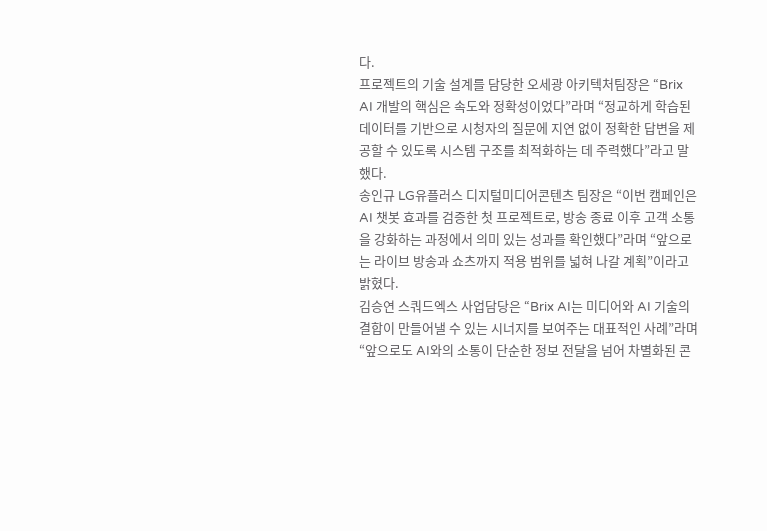다.
프로젝트의 기술 설계를 담당한 오세광 아키텍처팀장은 “Brix AI 개발의 핵심은 속도와 정확성이었다”라며 “정교하게 학습된 데이터를 기반으로 시청자의 질문에 지연 없이 정확한 답변을 제공할 수 있도록 시스템 구조를 최적화하는 데 주력했다”라고 말했다.
송인규 LG유플러스 디지털미디어콘텐츠 팀장은 “이번 캠페인은 AI 챗봇 효과를 검증한 첫 프로젝트로, 방송 종료 이후 고객 소통을 강화하는 과정에서 의미 있는 성과를 확인했다”라며 “앞으로는 라이브 방송과 쇼츠까지 적용 범위를 넓혀 나갈 계획”이라고 밝혔다.
김승연 스쿼드엑스 사업담당은 “Brix AI는 미디어와 AI 기술의 결합이 만들어낼 수 있는 시너지를 보여주는 대표적인 사례”라며 “앞으로도 AI와의 소통이 단순한 정보 전달을 넘어 차별화된 콘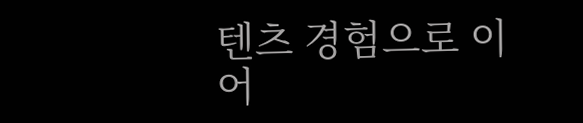텐츠 경험으로 이어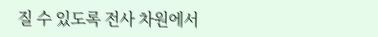질 수 있도록 전사 차원에서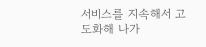서비스를 지속해서 고도화해 나가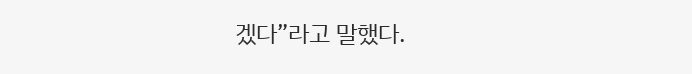겠다”라고 말했다.